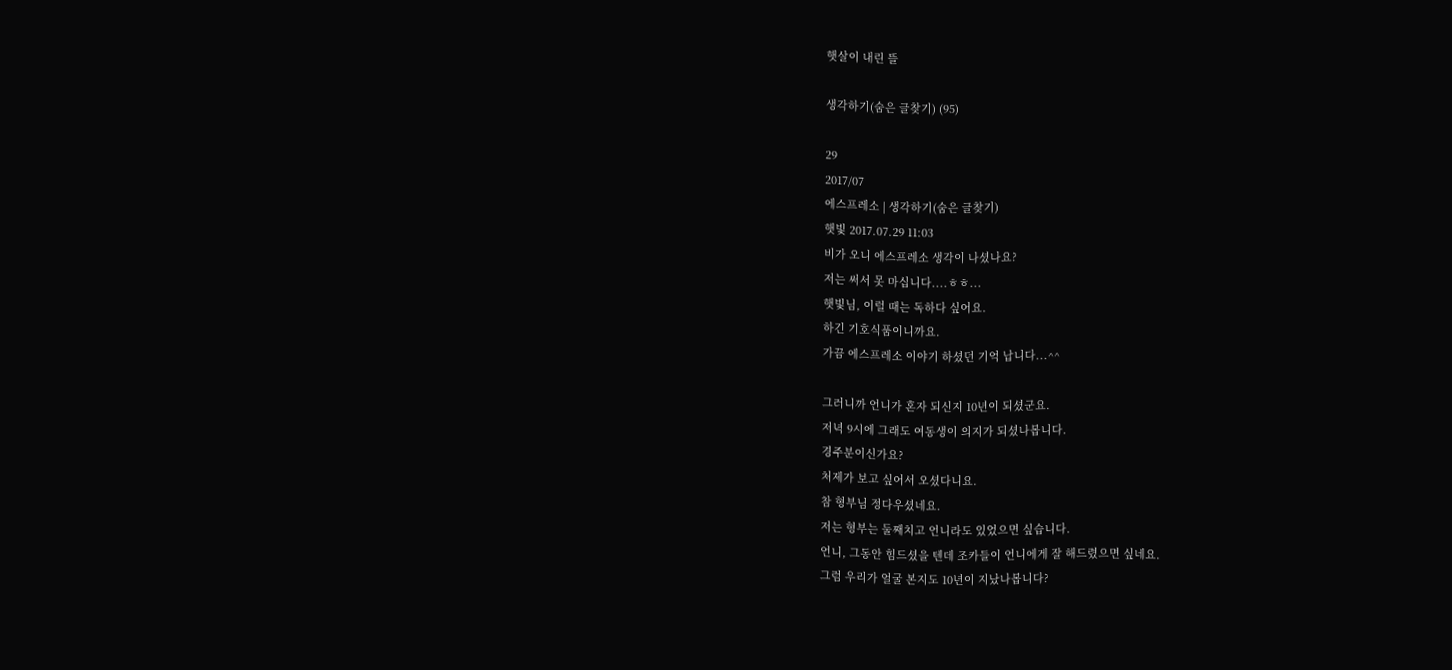햇살이 내린 뜰

생각하기(숨은 글찾기) (95)

29
2017/07
에스프레소 | 생각하기(숨은 글찾기)
햇빛 2017.07.29 11:03
비가 오니 에스프레소 생각이 나셨나요?
저는 써서 못 마십니다....ㅎㅎ...
햇빛님, 이럴 때는 독하다 싶어요.
하긴 기호식품이니까요.
가끔 에스프레소 이야기 하셨던 기억 납니다...^^

그러니까 언니가 혼자 되신지 10년이 되셨군요.
저녁 9시에 그래도 여동생이 의지가 되셨나봅니다.
경주분이신가요?
처제가 보고 싶어서 오셨다니요.
참 형부님 정다우셨네요.
저는 형부는 둘째치고 언니라도 있었으면 싶습니다.
언니, 그동안 힘드셨을 텐데 조카들이 언니에게 잘 해드렸으면 싶네요.
그럼 우리가 얼굴 본지도 10년이 지났나봅니다?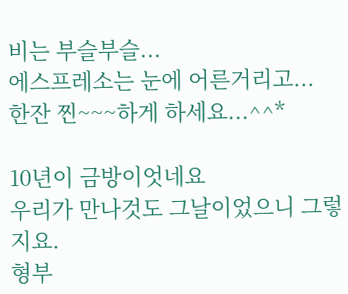비는 부슬부슬...
에스프레소는 눈에 어른거리고...
한잔 찐~~~하게 하세요...^^*

10년이 금방이엇네요
우리가 만나것도 그날이었으니 그렇지요.
형부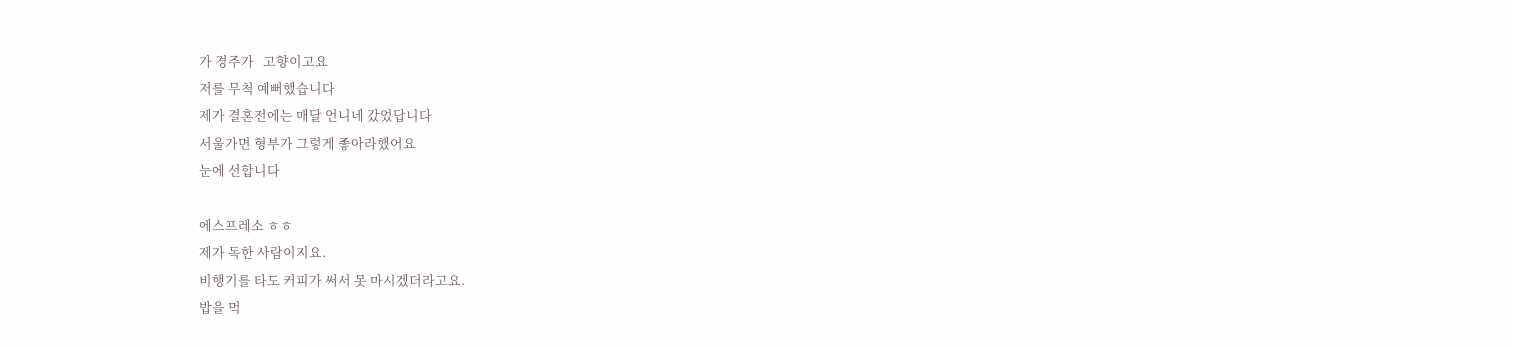가 경주가   고향이고요
저를 무척 예뻐했습니다
제가 결혼전에는 매달 언니네 갔었답니다
서울가면 형부가 그렇게 좋아라했어요
눈에 선합니다

에스프레소 ㅎㅎ
제가 독한 사람이지요.
비행기를 타도 커피가 써서 못 마시겠더라고요.
밥을 먹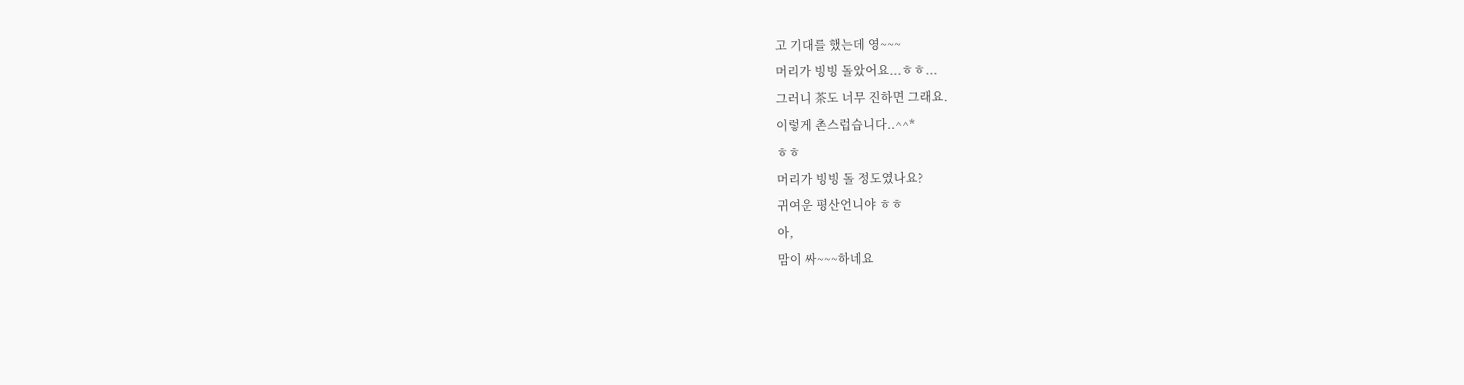고 기대를 했는데 영~~~
머리가 빙빙 돌았어요...ㅎㅎ...
그러니 茶도 너무 진하면 그래요.
이렇게 촌스럽습니다..^^*
ㅎㅎ
머리가 빙빙 돌 정도였나요?
귀여운 평산언니야 ㅎㅎ
아,
맘이 싸~~~하네요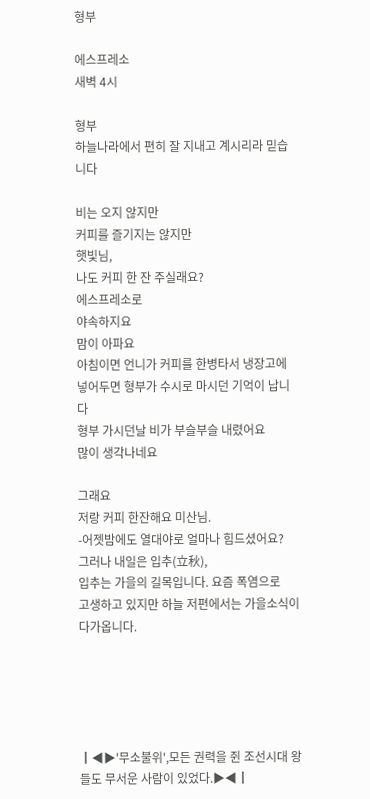형부

에스프레소
새벽 4시

형부
하늘나라에서 편히 잘 지내고 계시리라 믿습니다

비는 오지 않지만
커피를 즐기지는 않지만
햇빛님,
나도 커피 한 잔 주실래요?
에스프레소로
야속하지요
맘이 아파요
아침이면 언니가 커피를 한병타서 냉장고에 넣어두면 형부가 수시로 마시던 기억이 납니다
형부 가시던날 비가 부슬부슬 내렸어요
많이 생각나네요

그래요
저랑 커피 한잔해요 미산님.
-어젯밤에도 열대야로 얼마나 힘드셨어요?
그러나 내일은 입추(立秋),
입추는 가을의 길목입니다. 요즘 폭염으로
고생하고 있지만 하늘 저편에서는 가을소식이 다가옵니다.





┃◀▶'무소불위',모든 권력을 쥔 조선시대 왕들도 무서운 사람이 있었다.▶◀┃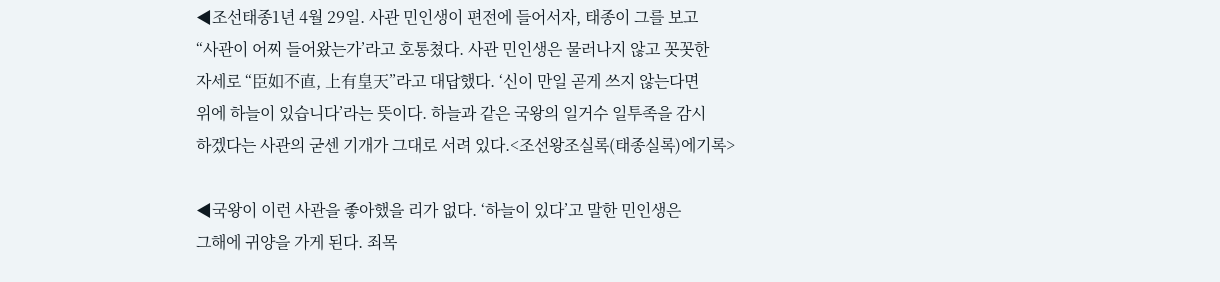◀조선태종1년 4월 29일. 사관 민인생이 편전에 들어서자, 태종이 그를 보고
“사관이 어찌 들어왔는가’라고 호통쳤다. 사관 민인생은 물러나지 않고 꼿꼿한
자세로 “臣如不直, 上有皇天”라고 대답했다. ‘신이 만일 곧게 쓰지 않는다면
위에 하늘이 있습니다’라는 뜻이다. 하늘과 같은 국왕의 일거수 일투족을 감시
하겠다는 사관의 굳센 기개가 그대로 서려 있다.<조선왕조실록(태종실록)에기록>

◀국왕이 이런 사관을 좋아했을 리가 없다. ‘하늘이 있다’고 말한 민인생은
그해에 귀양을 가게 된다. 죄목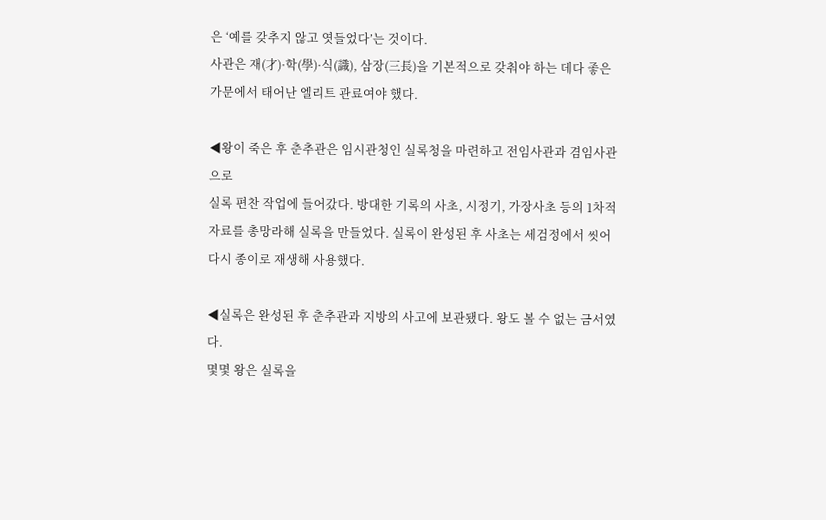은 ‘예를 갖추지 않고 엿들었다’는 것이다.
사관은 재(才)·학(學)·식(識), 삼장(三長)을 기본적으로 갖춰야 하는 데다 좋은
가문에서 태어난 엘리트 관료여야 했다.

◀왕이 죽은 후 춘추관은 임시관청인 실록청을 마련하고 전임사관과 겸임사관으로
실록 편찬 작업에 들어갔다. 방대한 기록의 사초, 시정기, 가장사초 등의 1차적
자료를 총망라해 실록을 만들었다. 실록이 완성된 후 사초는 세검정에서 씻어
다시 종이로 재생해 사용했다.

◀실록은 완성된 후 춘추관과 지방의 사고에 보관됐다. 왕도 볼 수 없는 금서였다.
몇몇 왕은 실록을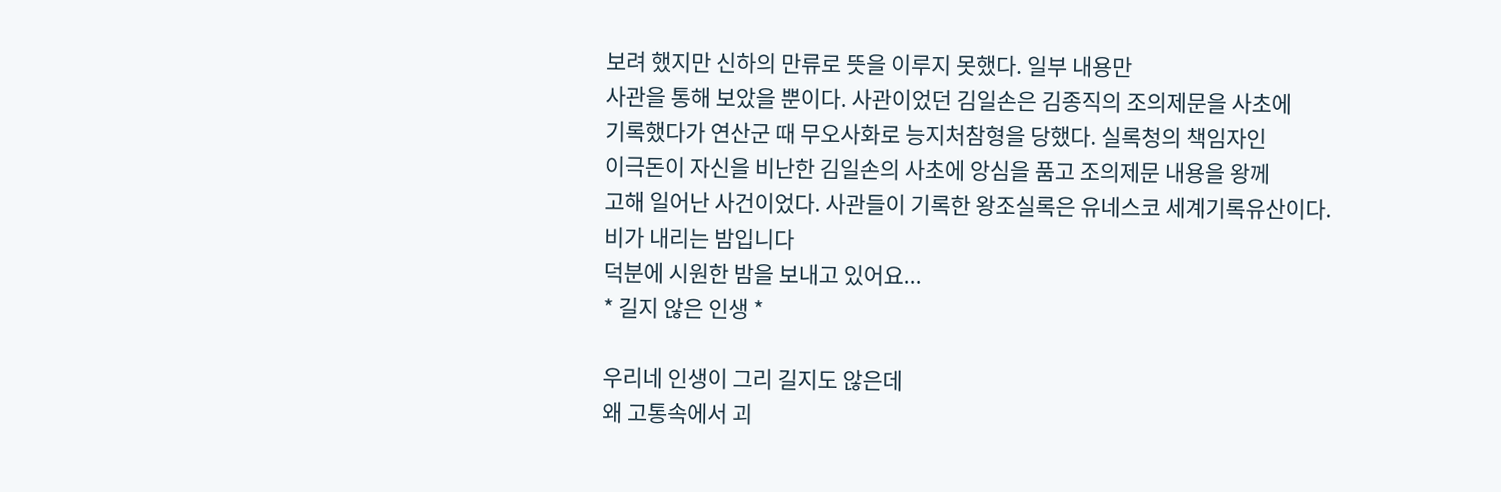보려 했지만 신하의 만류로 뜻을 이루지 못했다. 일부 내용만
사관을 통해 보았을 뿐이다. 사관이었던 김일손은 김종직의 조의제문을 사초에
기록했다가 연산군 때 무오사화로 능지처참형을 당했다. 실록청의 책임자인
이극돈이 자신을 비난한 김일손의 사초에 앙심을 품고 조의제문 내용을 왕께
고해 일어난 사건이었다. 사관들이 기록한 왕조실록은 유네스코 세계기록유산이다.
비가 내리는 밤입니다
덕분에 시원한 밤을 보내고 있어요...
* 길지 않은 인생 *

우리네 인생이 그리 길지도 않은데
왜 고통속에서 괴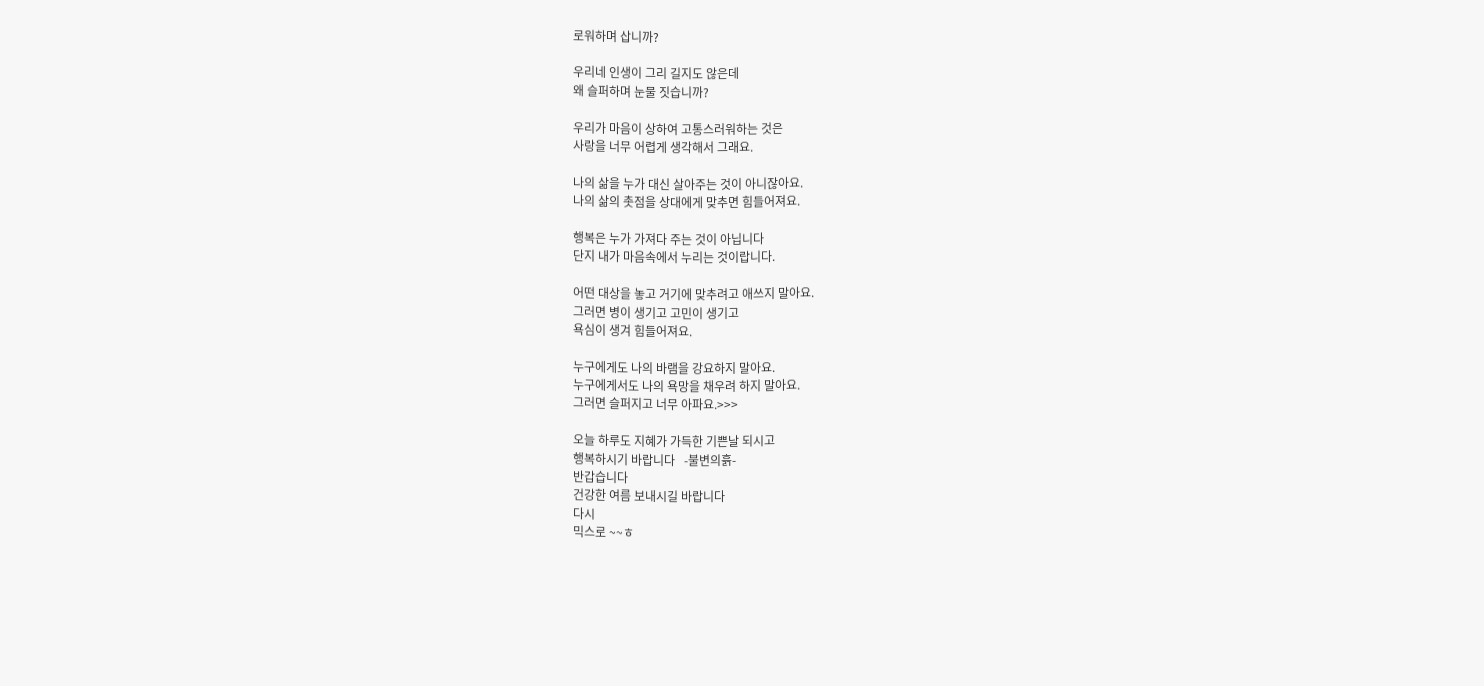로워하며 삽니까?

우리네 인생이 그리 길지도 않은데
왜 슬퍼하며 눈물 짓습니까?

우리가 마음이 상하여 고통스러워하는 것은
사랑을 너무 어렵게 생각해서 그래요.

나의 삶을 누가 대신 살아주는 것이 아니잖아요.
나의 삶의 촛점을 상대에게 맞추면 힘들어져요.

행복은 누가 가져다 주는 것이 아닙니다
단지 내가 마음속에서 누리는 것이랍니다.

어떤 대상을 놓고 거기에 맞추려고 애쓰지 말아요.
그러면 병이 생기고 고민이 생기고
욕심이 생겨 힘들어져요.

누구에게도 나의 바램을 강요하지 말아요.
누구에게서도 나의 욕망을 채우려 하지 말아요.
그러면 슬퍼지고 너무 아파요.>>>

오늘 하루도 지혜가 가득한 기쁜날 되시고
행복하시기 바랍니다   -불변의흙-
반갑습니다
건강한 여름 보내시길 바랍니다
다시
믹스로 ~~ㅎ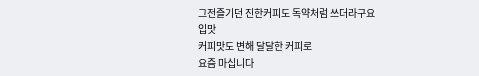그전즐기던 진한커피도 독약처럼 쓰더라구요
입맛
커피맛도 변해 달달한 커피로
요즘 마십니다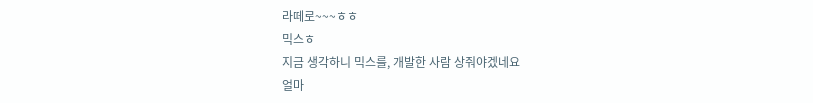라떼로~~~ㅎㅎ
믹스ㅎ
지금 생각하니 믹스를, 개발한 사람 상줘야겠네요
얼마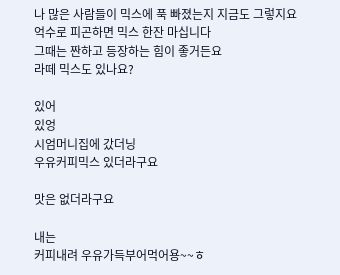나 많은 사람들이 믹스에 푹 빠졌는지 지금도 그렇지요
억수로 피곤하면 믹스 한잔 마십니다
그때는 짠하고 등장하는 힘이 좋거든요
라떼 믹스도 있나요?

있어
있엉
시엄머니집에 갔더닝
우유커피믹스 있더라구요

맛은 없더라구요

내는
커피내려 우유가득부어먹어용~~ㅎ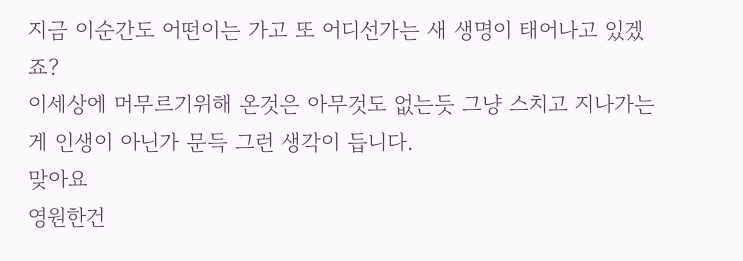지금 이순간도 어떤이는 가고 또 어디선가는 새 생명이 태어나고 있겠죠?
이세상에 머무르기위해 온것은 아무것도 없는듯 그냥 스치고 지나가는게 인생이 아닌가 문득 그런 생각이 듭니다.
맞아요
영원한건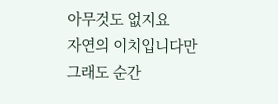아무것도 없지요
자연의 이치입니다만 그래도 순간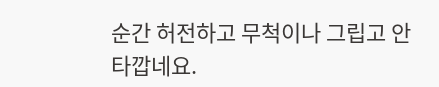순간 허전하고 무척이나 그립고 안타깝네요.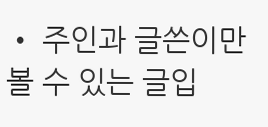• 주인과 글쓴이만 볼 수 있는 글입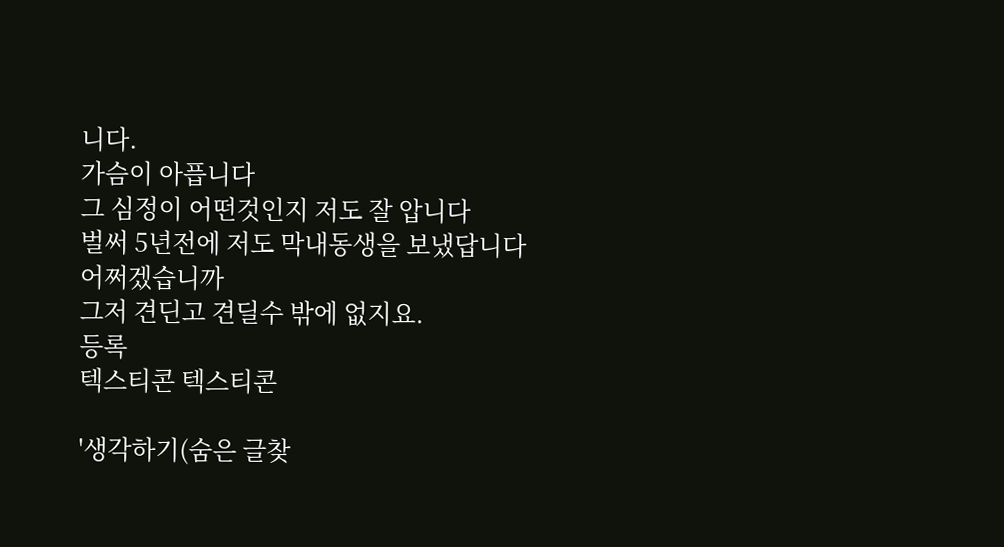니다.
가슴이 아픕니다
그 심정이 어떤것인지 저도 잘 압니다
벌써 5년전에 저도 막내동생을 보냈답니다
어쩌겠습니까
그저 견딘고 견딜수 밖에 없지요.
등록
텍스티콘 텍스티콘

'생각하기(숨은 글찾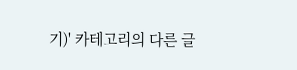기)' 카테고리의 다른 글